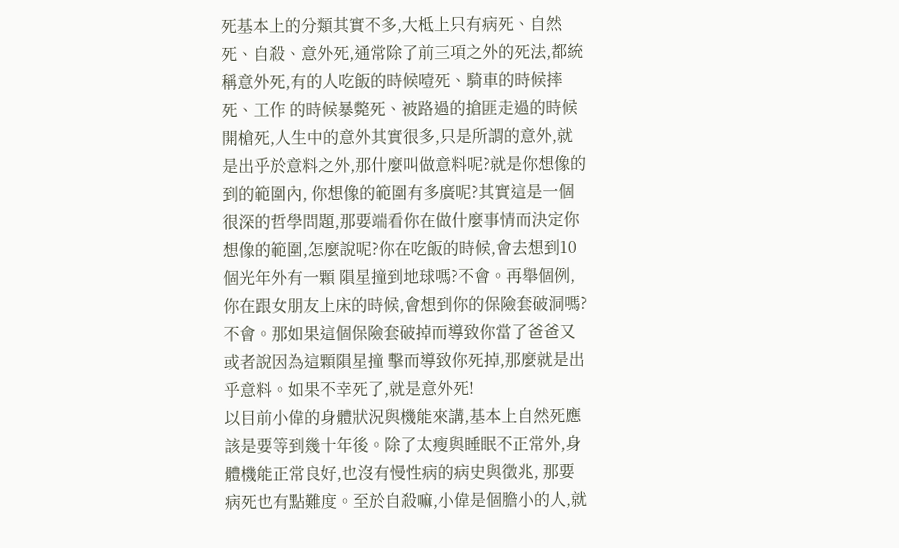死基本上的分類其實不多,大柢上只有病死、自然死、自殺、意外死,通常除了前三項之外的死法,都統稱意外死,有的人吃飯的時候噎死、騎車的時候摔死、工作 的時候暴斃死、被路過的搶匪走過的時候開槍死,人生中的意外其實很多,只是所謂的意外,就是出乎於意料之外,那什麼叫做意料呢?就是你想像的到的範圍內, 你想像的範圍有多廣呢?其實這是一個很深的哲學問題,那要端看你在做什麼事情而決定你想像的範圍,怎麼說呢?你在吃飯的時候,會去想到10個光年外有一顆 隕星撞到地球嗎?不會。再舉個例,你在跟女朋友上床的時候,會想到你的保險套破洞嗎?不會。那如果這個保險套破掉而導致你當了爸爸又或者說因為這顆隕星撞 擊而導致你死掉,那麼就是出乎意料。如果不幸死了,就是意外死!
以目前小偉的身體狀況與機能來講,基本上自然死應該是要等到幾十年後。除了太瘦與睡眠不正常外,身體機能正常良好,也沒有慢性病的病史與徵兆, 那要病死也有點難度。至於自殺嘛,小偉是個膽小的人,就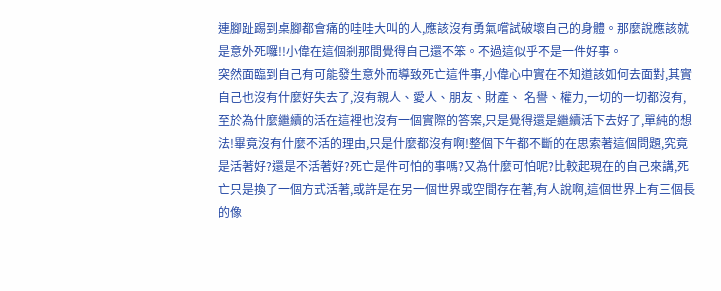連腳趾踢到桌腳都會痛的哇哇大叫的人,應該沒有勇氣嚐試破壞自己的身體。那麼說應該就是意外死囉!!小偉在這個剎那間覺得自己還不笨。不過這似乎不是一件好事。
突然面臨到自己有可能發生意外而導致死亡這件事,小偉心中實在不知道該如何去面對,其實自己也沒有什麼好失去了,沒有親人、愛人、朋友、財產、 名譽、權力,一切的一切都沒有,至於為什麼繼續的活在這裡也沒有一個實際的答案,只是覺得還是繼續活下去好了,單純的想法!畢竟沒有什麼不活的理由,只是什麼都沒有啊!整個下午都不斷的在思索著這個問題,究竟是活著好?還是不活著好?死亡是件可怕的事嗎?又為什麼可怕呢?比較起現在的自己來講,死亡只是換了一個方式活著,或許是在另一個世界或空間存在著,有人說啊,這個世界上有三個長的像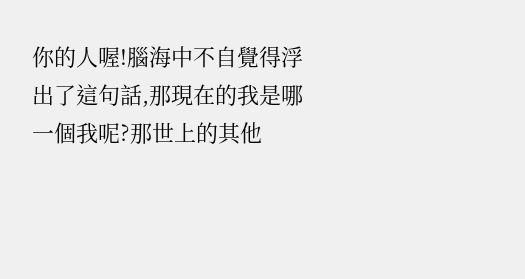你的人喔!腦海中不自覺得浮出了這句話,那現在的我是哪一個我呢?那世上的其他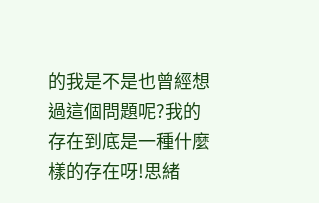的我是不是也曾經想過這個問題呢?我的存在到底是一種什麼樣的存在呀!思緒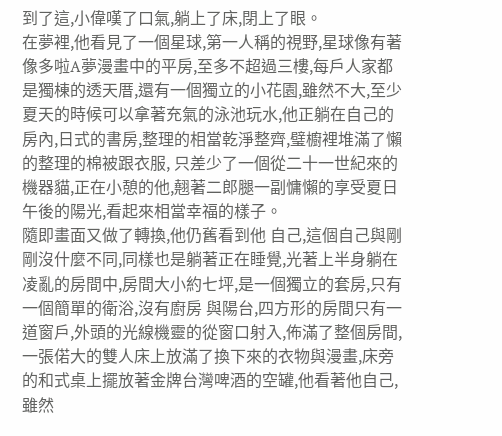到了這,小偉嘆了口氣,躺上了床,閉上了眼。
在夢裡,他看見了一個星球,第一人稱的視野,星球像有著像多啦A夢漫畫中的平房,至多不超過三樓,每戶人家都是獨棟的透天厝,還有一個獨立的小花園,雖然不大,至少夏天的時候可以拿著充氣的泳池玩水,他正躺在自己的房內,日式的書房,整理的相當乾淨整齊,璧櫥裡堆滿了懶的整理的棉被跟衣服, 只差少了一個從二十一世紀來的機器貓,正在小憩的他,翹著二郎腿一副慵懶的享受夏日午後的陽光,看起來相當幸福的樣子。
隨即畫面又做了轉換,他仍舊看到他 自己,這個自己與剛剛沒什麼不同,同樣也是躺著正在睡覺,光著上半身躺在凌亂的房間中,房間大小約七坪,是一個獨立的套房,只有一個簡單的衛浴,沒有廚房 與陽台,四方形的房間只有一道窗戶,外頭的光線機靈的從窗口射入,佈滿了整個房間,一張偌大的雙人床上放滿了換下來的衣物與漫畫,床旁的和式桌上擺放著金牌台灣啤酒的空罐,他看著他自己,雖然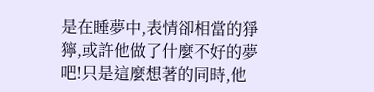是在睡夢中,表情卻相當的猙獰,或許他做了什麼不好的夢吧!只是這麼想著的同時,他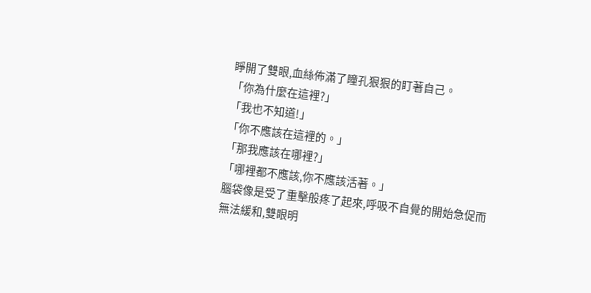睜開了雙眼,血絲佈滿了瞳孔狠狠的盯著自己。
「你為什麼在這裡?」
「我也不知道!」
「你不應該在這裡的。」
「那我應該在哪裡?」
「哪裡都不應該,你不應該活著。」
腦袋像是受了重擊般疼了起來,呼吸不自覺的開始急促而無法緩和,雙眼明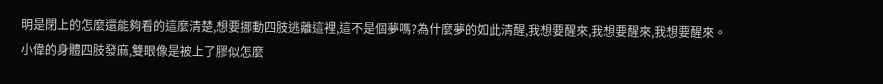明是閉上的怎麼還能夠看的這麼清楚,想要挪動四肢逃離這裡,這不是個夢嗎?為什麼夢的如此清醒,我想要醒來,我想要醒來,我想要醒來。
小偉的身體四肢發麻,雙眼像是被上了膠似怎麼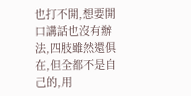也打不開,想要開口講話也沒有辦法,四肢雖然還俱在,但全都不是自己的,用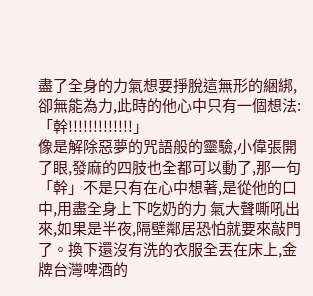盡了全身的力氣想要掙脫這無形的綑綁,卻無能為力,此時的他心中只有一個想法:
「幹!!!!!!!!!!!!!」
像是解除惡夢的咒語般的靈驗,小偉張開了眼,發麻的四肢也全都可以動了,那一句「幹」不是只有在心中想著,是從他的口中,用盡全身上下吃奶的力 氣大聲嘶吼出來,如果是半夜,隔壁鄰居恐怕就要來敲門了。換下還沒有洗的衣服全丟在床上,金牌台灣啤酒的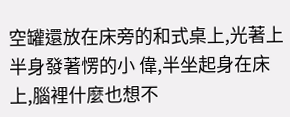空罐還放在床旁的和式桌上,光著上半身發著愣的小 偉,半坐起身在床上,腦裡什麼也想不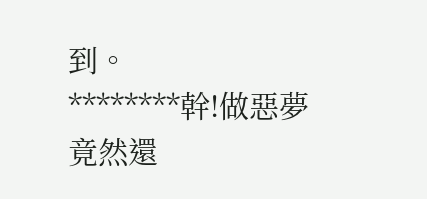到。
********幹!做惡夢竟然還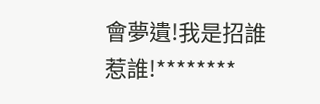會夢遺!我是招誰惹誰!********